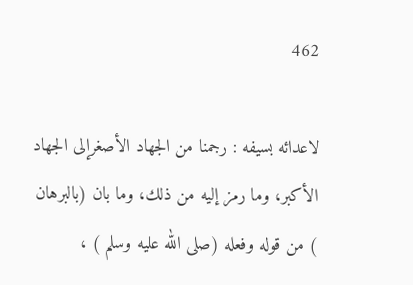462

لاعدائه بسيفه : رجمنا من الجهاد الأصغرإلى الجهاد الأكبر، وما رمز إليه من ذلك، وما بان (بالبرهان ) من قوله وفعله (صلى الله عليه وسلم ) ،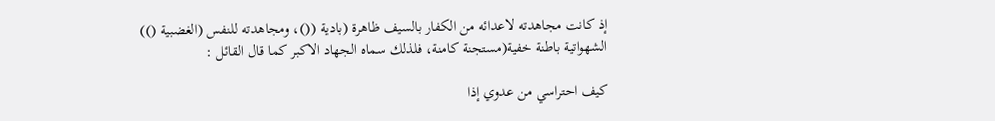إذ كانت مجاهدته لاعدائه من الكفار بالسيف ظاهرة (بادية (()، ومجاهدته للنفس (الغضبية ()) الشهواتية باطنة خفية(مستجنة كامنة، فلذلك سماه الجهاد الاكبر كما قال القائل :

كيف احتراسي من عدوي إذا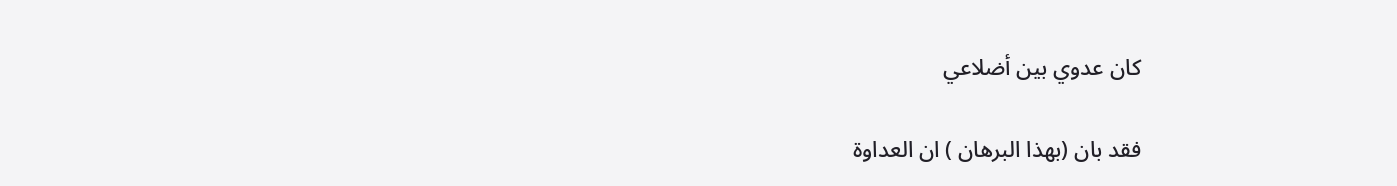كان عدوي بين أضلاعي

فقد بان (بهذا البرهان ) ان العداوة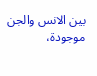بين الانس والجن موجودة،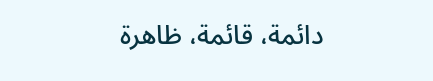دائمة، قائمة، ظاهرة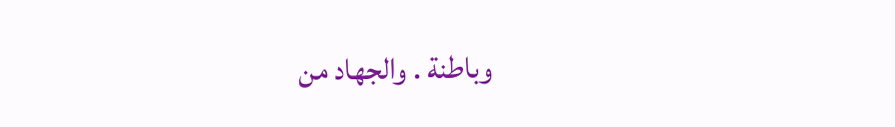وباطنة . والجهاد من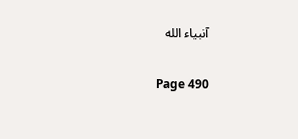آنبياء الله

Page 490